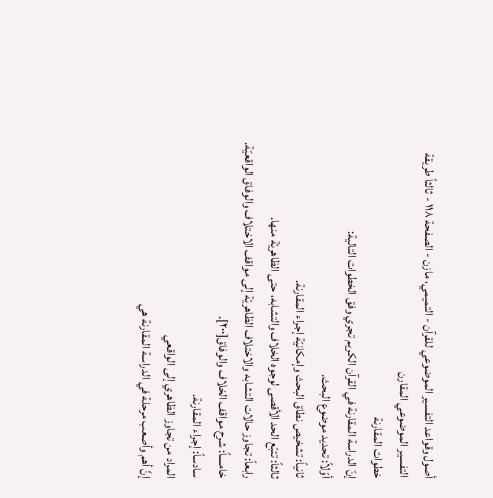أصول وقواعد التفسير الموضوعي للقرآن - التميمي، مازن - الصفحة ١١٨ - ثالثاً طريقة التفسير الموضوعي المقارن
خطوات المقارنة
إنّ الدراسة المقارنة في القرآن الكريم تجري وفق الخطوات التالية:
أوّلاً: تحديد موضوع البحث.
ثانياً: تشخيص نطاق البحث وإمكانيّة إجراء المقارنة.
ثالثاً: تتبّع الحد الأقصى لوجوه الخلاف والتشابه، حتى الظاهريّة منها.
رابعاً: تجاوز حالات التشابه والاختلاف الظاهريّة إلى مواقف الاختلاف والوفاق الواقعيّة.
خامساً: شرح مواقف الخلاف والوفاق[٢٠٠].
سادساً: إجراء المقارنة.
المراد من تجاوز الظاهري إلى الواقعي
إنَّ أهم وأصعب مرحلة في الدراسة المقارنة هي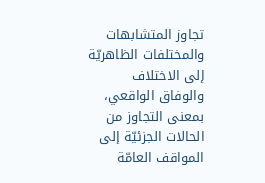تجاوز المتشابهات والمختلفات الظاهريّة إلى الاختلاف والوفاق الواقعي، بمعنى التجاوز من الحالات الجزئيّة إلى المواقف العامّة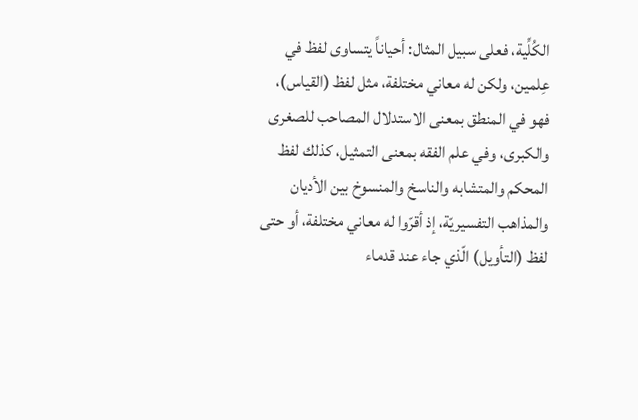الكُلِّية، فعلى سبيل المثال: أحياناً يتساوى لفظ في عِلمين، ولكن له معاني مختلفة، مثل لفظ (القياس)، فهو في المنطق بمعنى الاستدلال المصاحب للصغرى والكبرى، وفي علم الفقه بمعنى التمثيل، كذلك لفظ المحكم والمتشابه والناسخ والمنسوخ بين الأديان والمذاهب التفسيريّة، إذ أقرّوا له معاني مختلفة، أو حتى لفظ (التأويل) الّذي جاء عند قدماء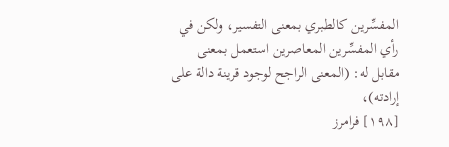المفسِّرين كالطبري بمعنى التفسير، ولكن في رأي المفسِّرين المعاصرين استعمل بمعنى مقابل له: (المعنى الراجح لوجود قرينة دالة على إرادته)،
[١٩٨] فرامرز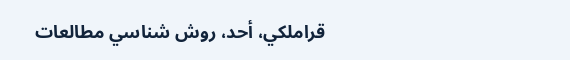قراملكي، أحد، روش شناسي مطالعات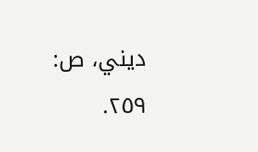ديني، ص: ٢٥٩.